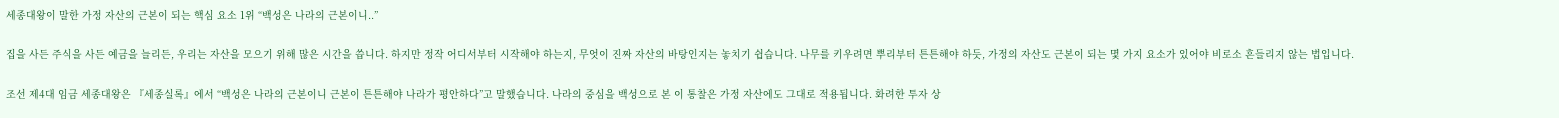세종대왕이 말한 가정 자산의 근본이 되는 핵심 요소 1위 “백성은 나라의 근본이니..”

집을 사든 주식을 사든 예금을 늘리든, 우리는 자산을 모으기 위해 많은 시간을 씁니다. 하지만 정작 어디서부터 시작해야 하는지, 무엇이 진짜 자산의 바탕인지는 놓치기 쉽습니다. 나무를 키우려면 뿌리부터 튼튼해야 하듯, 가정의 자산도 근본이 되는 몇 가지 요소가 있어야 비로소 흔들리지 않는 법입니다.

조선 제4대 임금 세종대왕은 『세종실록』에서 “백성은 나라의 근본이니 근본이 튼튼해야 나라가 평안하다”고 말했습니다. 나라의 중심을 백성으로 본 이 통찰은 가정 자산에도 그대로 적용됩니다. 화려한 투자 상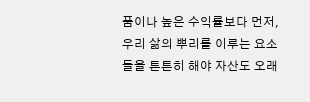품이나 높은 수익률보다 먼저, 우리 삶의 뿌리를 이루는 요소들을 튼튼히 해야 자산도 오래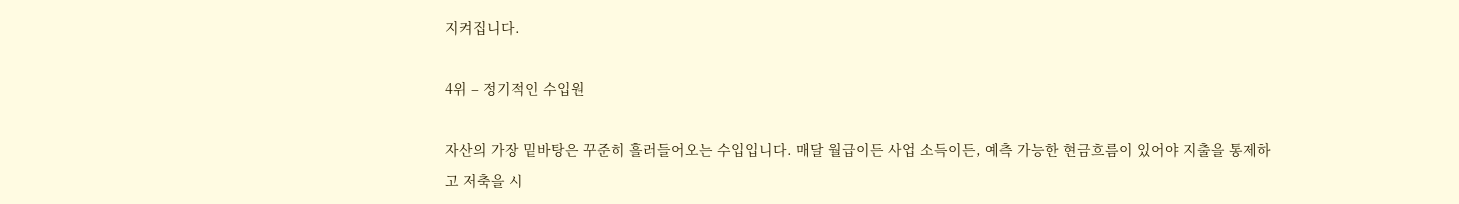지켜집니다.

4위 – 정기적인 수입원

자산의 가장 밑바탕은 꾸준히 흘러들어오는 수입입니다. 매달 월급이든 사업 소득이든, 예측 가능한 현금흐름이 있어야 지출을 통제하고 저축을 시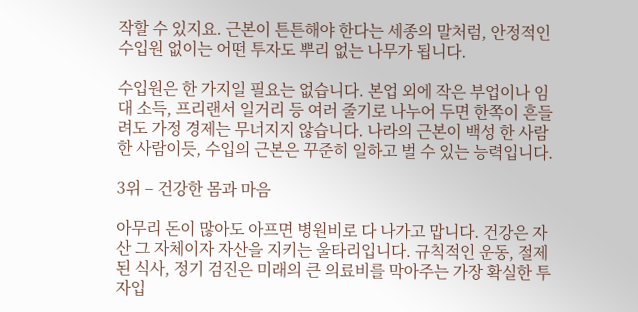작할 수 있지요. 근본이 튼튼해야 한다는 세종의 말처럼, 안정적인 수입원 없이는 어떤 투자도 뿌리 없는 나무가 됩니다.

수입원은 한 가지일 필요는 없습니다. 본업 외에 작은 부업이나 임대 소득, 프리랜서 일거리 등 여러 줄기로 나누어 두면 한쪽이 흔들려도 가정 경제는 무너지지 않습니다. 나라의 근본이 백성 한 사람 한 사람이듯, 수입의 근본은 꾸준히 일하고 벌 수 있는 능력입니다.

3위 – 건강한 몸과 마음

아무리 돈이 많아도 아프면 병원비로 다 나가고 맙니다. 건강은 자산 그 자체이자 자산을 지키는 울타리입니다. 규칙적인 운동, 절제된 식사, 정기 검진은 미래의 큰 의료비를 막아주는 가장 확실한 투자입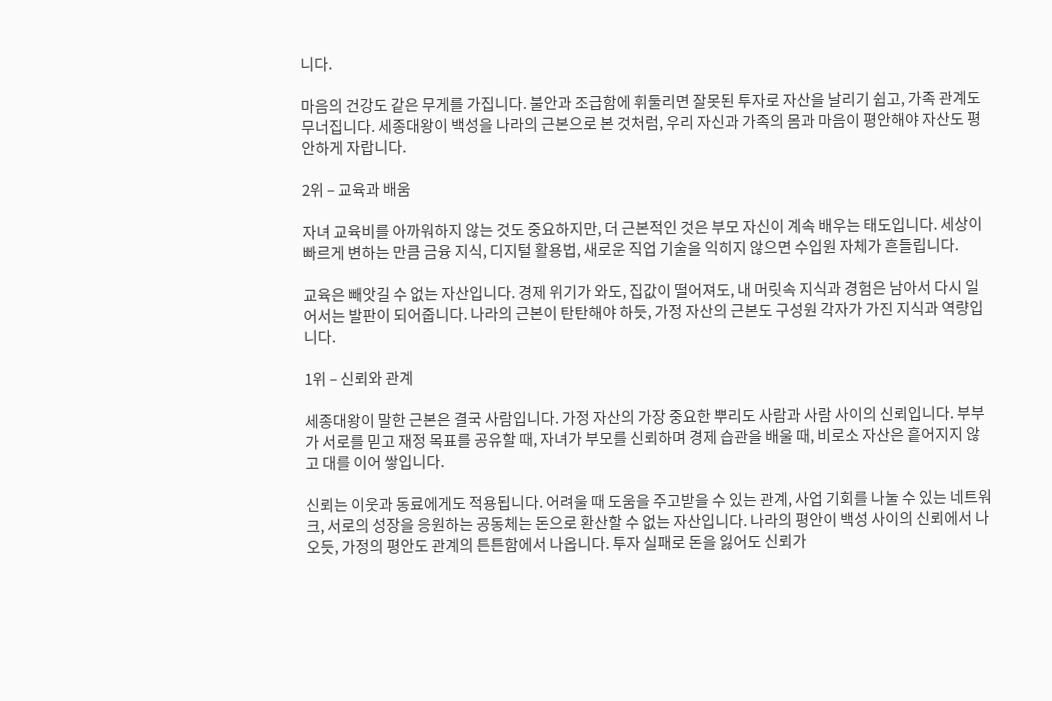니다.

마음의 건강도 같은 무게를 가집니다. 불안과 조급함에 휘둘리면 잘못된 투자로 자산을 날리기 쉽고, 가족 관계도 무너집니다. 세종대왕이 백성을 나라의 근본으로 본 것처럼, 우리 자신과 가족의 몸과 마음이 평안해야 자산도 평안하게 자랍니다.

2위 – 교육과 배움

자녀 교육비를 아까워하지 않는 것도 중요하지만, 더 근본적인 것은 부모 자신이 계속 배우는 태도입니다. 세상이 빠르게 변하는 만큼 금융 지식, 디지털 활용법, 새로운 직업 기술을 익히지 않으면 수입원 자체가 흔들립니다.

교육은 빼앗길 수 없는 자산입니다. 경제 위기가 와도, 집값이 떨어져도, 내 머릿속 지식과 경험은 남아서 다시 일어서는 발판이 되어줍니다. 나라의 근본이 탄탄해야 하듯, 가정 자산의 근본도 구성원 각자가 가진 지식과 역량입니다.

1위 – 신뢰와 관계

세종대왕이 말한 근본은 결국 사람입니다. 가정 자산의 가장 중요한 뿌리도 사람과 사람 사이의 신뢰입니다. 부부가 서로를 믿고 재정 목표를 공유할 때, 자녀가 부모를 신뢰하며 경제 습관을 배울 때, 비로소 자산은 흩어지지 않고 대를 이어 쌓입니다.

신뢰는 이웃과 동료에게도 적용됩니다. 어려울 때 도움을 주고받을 수 있는 관계, 사업 기회를 나눌 수 있는 네트워크, 서로의 성장을 응원하는 공동체는 돈으로 환산할 수 없는 자산입니다. 나라의 평안이 백성 사이의 신뢰에서 나오듯, 가정의 평안도 관계의 튼튼함에서 나옵니다. 투자 실패로 돈을 잃어도 신뢰가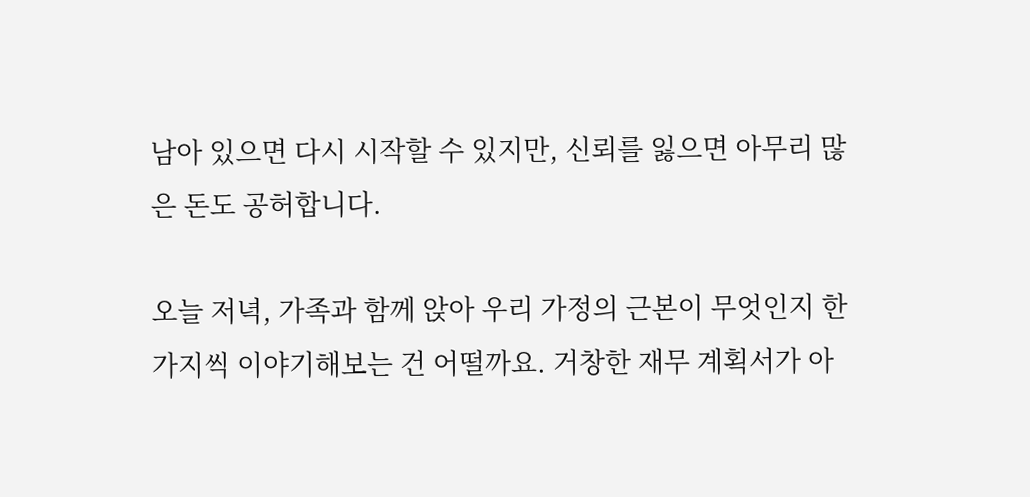남아 있으면 다시 시작할 수 있지만, 신뢰를 잃으면 아무리 많은 돈도 공허합니다.

오늘 저녁, 가족과 함께 앉아 우리 가정의 근본이 무엇인지 한 가지씩 이야기해보는 건 어떨까요. 거창한 재무 계획서가 아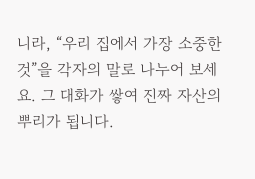니라, “우리 집에서 가장 소중한 것”을 각자의 말로 나누어 보세요. 그 대화가 쌓여 진짜 자산의 뿌리가 됩니다.